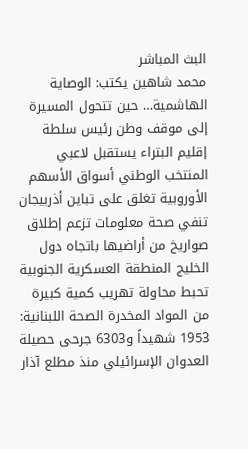البث المباشر
محمد شاهين يكتب: الوصاية الهاشمية… حين تتحول المسيرة إلى موقف وطن رئيس سلطة إقليم البتراء يستقبل لاعبي المنتخب الوطني أسواق الأسهم الأوروبية تغلق على تباين أذربيجان تنفي صحة معلومات تزعم إطلاق صواريخ من أراضيها باتجاه دول الخليج المنطقة العسكرية الجنوبية تحبط محاولة تهريب كمية كبيرة من المواد المخدرة الصحة اللبنانية: 1953 شهيداً و6303 جرحى حصيلة العدوان الإسرائيلي منذ مطلع آذار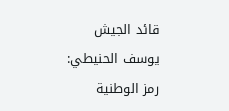قائد الجيش يوسف الحنيطي: رمز الوطنية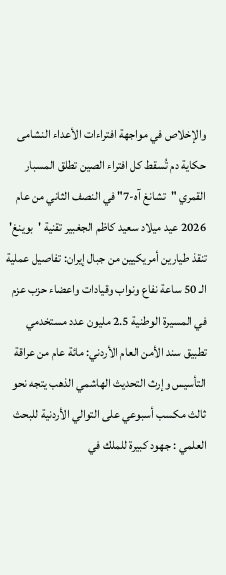والإخلاص في مواجهة افتراءات الأعداء النشامى حكاية دم تُسقط كل افتراء الصين تطلق المسبار القمري "تشانغ آه-7" في النصف الثاني من عام 2026 عيد ميلاد سعيد كاظم الجغبير تقنية 'بوينغ' تنقذ طيارين أمريكيين من جبال إيران: تفاصيل عملية الـ 50 ساعة نفاع ونواب وقيادات واعضاء حزب عزم في المسيرة الوطنية 2.5 مليون عدد مستخدمي تطبيق سند الأمن العام الأردني: مائة عام من عراقة التأسيس وإرث التحديث الهاشمي الذهب يتجه نحو ثالث مكسب أسبوعي على التوالي الأردنية للبحث العلمي : جهود كبيرة للملك في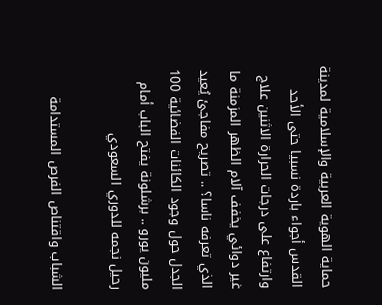حماية الهوية العربية والإسلامية لمدينة القدس أجواء باردة نسبيا حتى الأحد وارتفاع على درجات الحرارة الاثنين علاج غير دوائي يخفف آلام الظهر المزمنة ما الذي تعرفه ناسا؟ .. تصريح مفاجئ يُعيد الجدل حول وجود الكائنات الفضائية 100 مليون يورو .. برشلونة يفتح الباب أمام رحيل نجمه للدوري السعودي

الشباب واقتناص الفرص المستدامة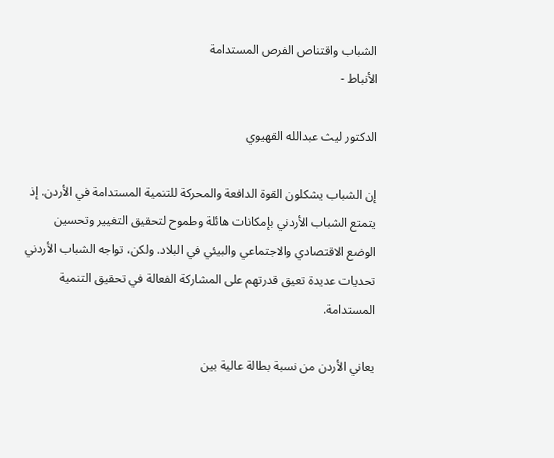الشباب واقتناص الفرص المستدامة
الأنباط -

الدكتور ليث عبدالله القهيوي

إن الشباب يشكلون القوة الدافعة والمحركة للتنمية المستدامة في الأردن. إذ يتمتع الشباب الأردني بإمكانات هائلة وطموح لتحقيق التغيير وتحسين الوضع الاقتصادي والاجتماعي والبيئي في البلاد. ولكن، تواجه الشباب الأردني تحديات عديدة تعيق قدرتهم على المشاركة الفعالة في تحقيق التنمية المستدامة.

يعاني الأردن من نسبة بطالة عالية بين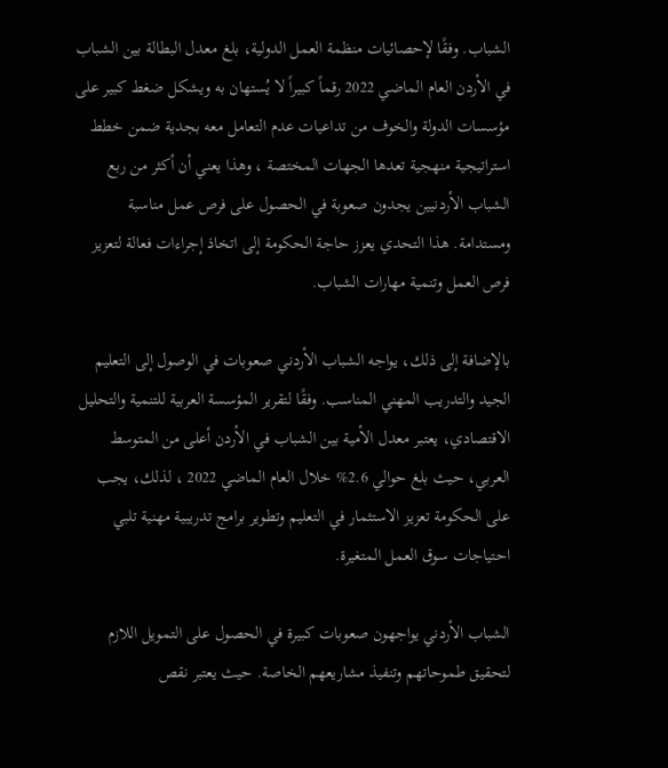الشباب. وفقًا لإحصائيات منظمة العمل الدولية، بلغ معدل البطالة بين الشباب في الأردن العام الماضي 2022 رقماً كبيراً لا يُستهان به ويشكل ضغط كبير على مؤسسات الدولة والخوف من تداعيات عدم التعامل معه بجدية ضمن خطط استراتيجية منهجية تعدها الجهات المختصة ، وهذا يعني أن أكثر من ربع الشباب الأردنيين يجدون صعوبة في الحصول على فرص عمل مناسبة ومستدامة. هذا التحدي يعزز حاجة الحكومة إلى اتخاذ إجراءات فعالة لتعزيز فرص العمل وتنمية مهارات الشباب.

بالإضافة إلى ذلك، يواجه الشباب الأردني صعوبات في الوصول إلى التعليم الجيد والتدريب المهني المناسب. وفقًا لتقرير المؤسسة العربية للتنمية والتحليل الاقتصادي، يعتبر معدل الأمية بين الشباب في الأردن أعلى من المتوسط العربي، حيث بلغ حوالي 2.6% خلال العام الماضي 2022 ، لذلك، يجب على الحكومة تعزيز الاستثمار في التعليم وتطوير برامج تدريبية مهنية تلبي احتياجات سوق العمل المتغيرة.

الشباب الأردني يواجهون صعوبات كبيرة في الحصول على التمويل اللازم لتحقيق طموحاتهم وتنفيذ مشاريعهم الخاصة. حيث يعتبر نقص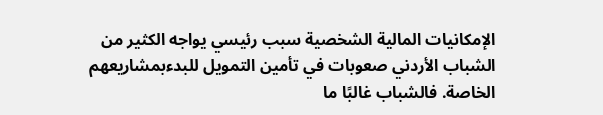الإمكانيات المالية الشخصية سبب رئيسي يواجه الكثير من الشباب الأردني صعوبات في تأمين التمويل للبدءبمشاريعهم الخاصة. فالشباب غالبًا ما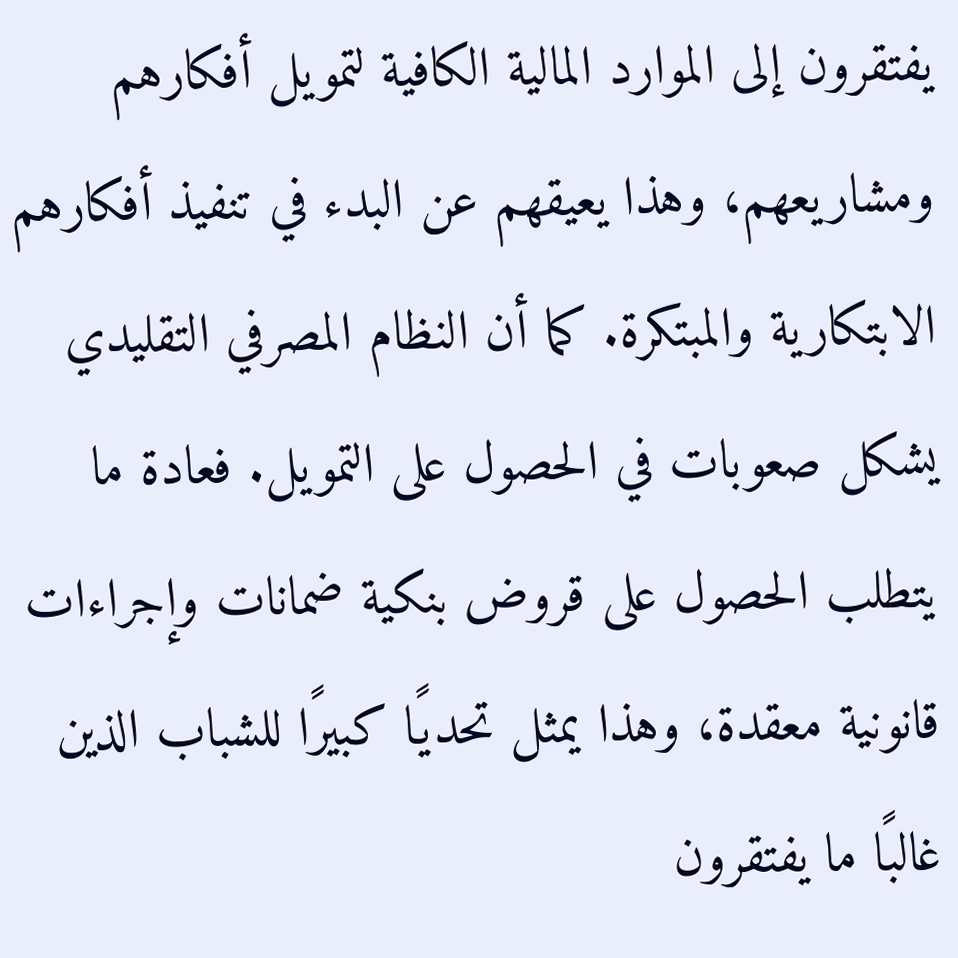يفتقرون إلى الموارد المالية الكافية لتمويل أفكارهم ومشاريعهم، وهذا يعيقهم عن البدء في تنفيذ أفكارهم الابتكارية والمبتكرة. كما أن النظام المصرفي التقليدي يشكل صعوبات في الحصول على التمويل. فعادة ما يتطلب الحصول على قروض بنكية ضمانات وإجراءات قانونية معقدة، وهذا يمثل تحديًا كبيرًا للشباب الذين غالبًا ما يفتقرون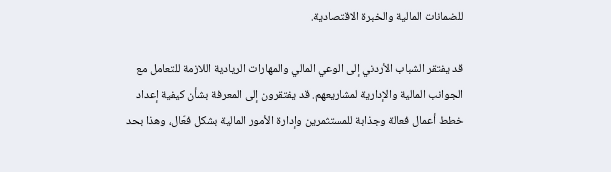للضمانات المالية والخبرة الاقتصادية.

قد يفتقر الشباب الأردني إلى الوعي المالي والمهارات الريادية اللازمة للتعامل مع الجوانب المالية والإدارية لمشاريعهم. قد يفتقرون إلى المعرفة بشأن كيفية إعداد خطط أعمال فعالة وجذابة للمستثمرين وإدارة الأمور المالية بشكل فعّال، وهذا بحد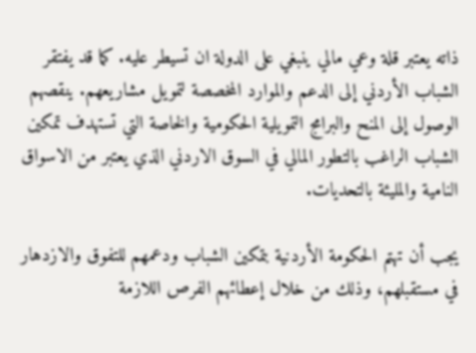ذاته يعتبر قلة وعي مالي ينبغي على الدولة ان تسيطر عليه. كما قد يفتقر الشباب الأردني إلى الدعم والموارد المخصصة لتمويل مشاريعهم. ينقصهم الوصول إلى المنح والبرامج التمويلية الحكومية والخاصة التي تستهدف تمكين الشباب الراغب بالتطور المالي في السوق الاردني الذي يعتبر من الاسواق النامية والمليئة بالتحديات.

يجب أن تهتم الحكومة الأردنية بتمكين الشباب ودعمهم للتفوق والازدهار في مستقبلهم، وذلك من خلال إعطائهم الفرص اللازمة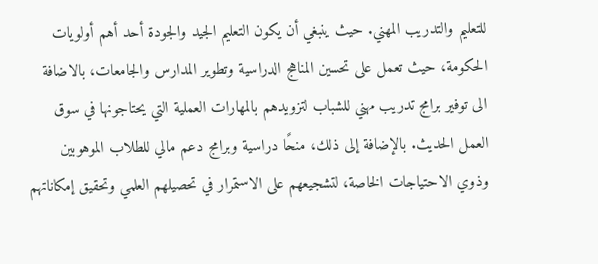للتعليم والتدريب المهني. حيث ينبغي أن يكون التعليم الجيد والجودة أحد أهم أولويات الحكومة، حيث تعمل على تحسين المناهج الدراسية وتطوير المدارس والجامعات، بالاضافة الى توفير برامج تدريب مهني للشباب لتزويدهم بالمهارات العملية التي يحتاجونها في سوق العمل الحديث. بالإضافة إلى ذلك، منحًا دراسية وبرامج دعم مالي للطلاب الموهوبين وذوي الاحتياجات الخاصة، لتشجيعهم على الاستمرار في تحصيلهم العلمي وتحقيق إمكاناتهم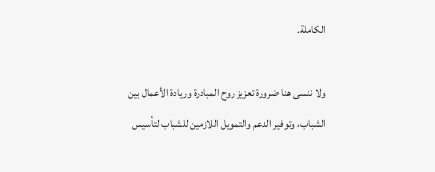الكاملة.

ولا ننسى هنا ضرورة تعزيز روح المبادرة وريادة الأعمال بين الشباب، وتوفير الدعم والتمويل اللازمين للشباب لتأسيس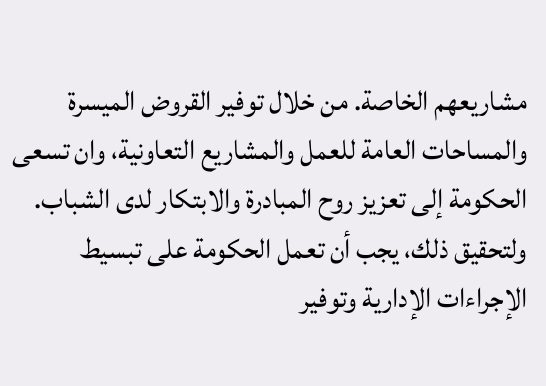مشاريعهم الخاصة. من خلال توفير القروض الميسرة والمساحات العامة للعمل والمشاريع التعاونية، وان تسعى الحكومة إلى تعزيز روح المبادرة والابتكار لدى الشباب. ولتحقيق ذلك، يجب أن تعمل الحكومة على تبسيط الإجراءات الإدارية وتوفير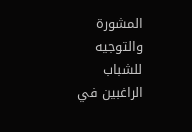المشورة والتوجيه للشباب الراغبين في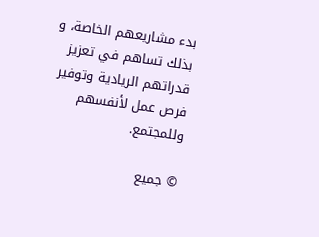بدء مشاريعهم الخاصة، و بذلك تساهم في تعزيز قدراتهم الريادية وتوفير فرص عمل لأنفسهم وللمجتمع.

© جميع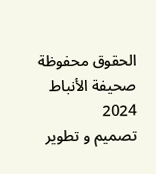الحقوق محفوظة صحيفة الأنباط 2024
تصميم و تطوير